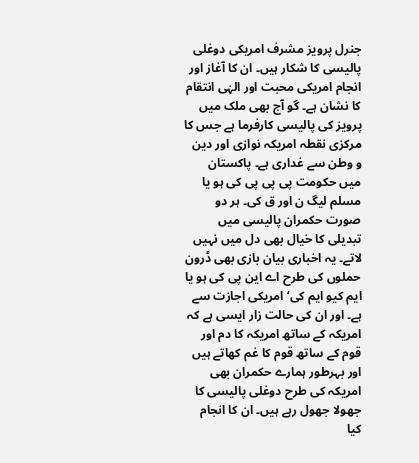جنرل پرویز مشرف امریکی دوغلی پالیسی کا شکار ہیں۔ ان کا آغاز اور انجام امریکی محبت اور الہٰی انتقام کا نشان ہے۔ گو آج بھی ملک میں پرویز کی پالیسی کارفرما ہے جس کا مرکزی نقطہ امریکہ نوازی اور دین و وطن سے غداری ہے۔ پاکستان میں حکومت پی پی پی کی ہو یا مسلم لیگ ن اور ق کی۔ ہر دو صورت حکمران پالیسی میں تبدیلی کا خیال بھی دل میں نہیں لاتے۔ یہ اخباری بیان بازی بھی ڈرون حملوں کی طرح اے این پی کی ہو یا ایم کیو ایم کی‘ امریکی اجازت سے ہے۔ اور ان کی حالت زار ایسی ہے کہ امریکہ کے ساتھ امریکہ کا دم اور قوم کے ساتھ قوم کا غم کھاتے ہیں اور بہرطور ہمارے حکمران بھی امریکہ کی طرح دوغلی پالیسی کا جھولا جھول رہے ہیں۔ ان کا انجام کیا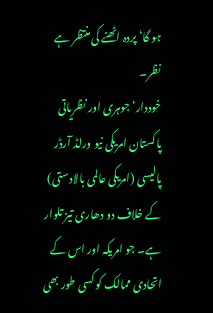ہو گا‘ پردہ اٹھنے کی منتظر ہے نظر۔
خوددار‘ جوہری اور نظریاتی پاکستان امریکی نیو ورلڈ آرڈر پالیسی (امریکی عالمی بالادستی) کے خلاف دو دھاری تیز تلوار ہے۔ جو امریکہ اور اس کے اتحادی ممالک کو کسی طور بھی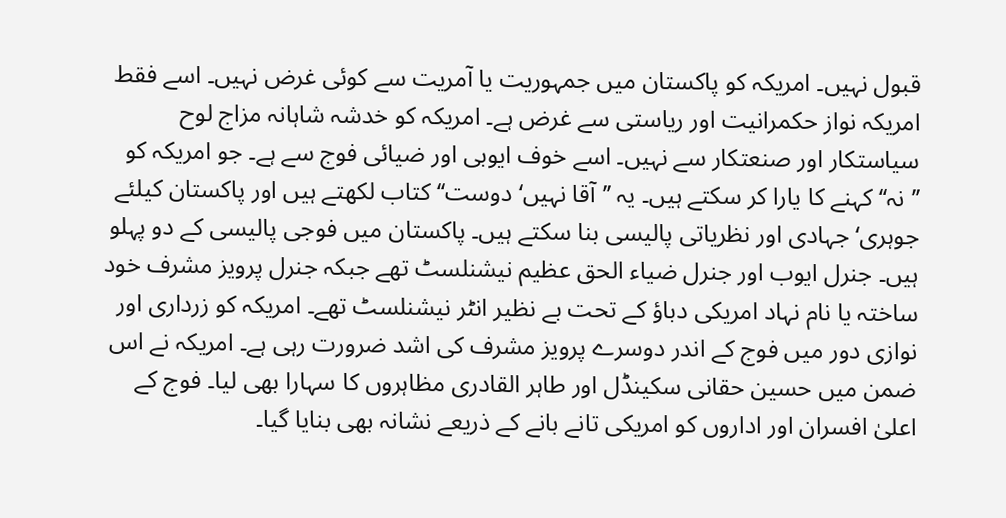قبول نہیں۔ امریکہ کو پاکستان میں جمہوریت یا آمریت سے کوئی غرض نہیں۔ اسے فقط امریکہ نواز حکمرانیت اور ریاستی سے غرض ہے۔ امریکہ کو خدشہ شاہانہ مزاج لوح سیاستکار اور صنعتکار سے نہیں۔ اسے خوف ایوبی اور ضیائی فوج سے ہے۔ جو امریکہ کو ’’نہ‘‘ کہنے کا یارا کر سکتے ہیں۔ یہ ’’آقا نہیں‘ دوست‘‘ کتاب لکھتے ہیں اور پاکستان کیلئے جوہری‘ جہادی اور نظریاتی پالیسی بنا سکتے ہیں۔ پاکستان میں فوجی پالیسی کے دو پہلو ہیں۔ جنرل ایوب اور جنرل ضیاء الحق عظیم نیشنلسٹ تھے جبکہ جنرل پرویز مشرف خود ساختہ یا نام نہاد امریکی دباؤ کے تحت بے نظیر انٹر نیشنلسٹ تھے۔ امریکہ کو زرداری اور نوازی دور میں فوج کے اندر دوسرے پرویز مشرف کی اشد ضرورت رہی ہے۔ امریکہ نے اس ضمن میں حسین حقانی سکینڈل اور طاہر القادری مظاہروں کا سہارا بھی لیا۔ فوج کے اعلیٰ افسران اور اداروں کو امریکی تانے بانے کے ذریعے نشانہ بھی بنایا گیا۔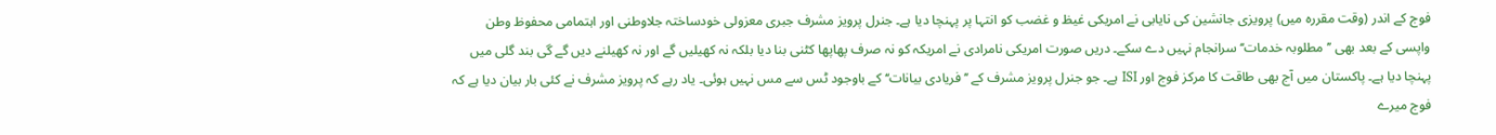فوج کے اندر (وقت مقررہ میں) پرویزی جانشین کی نایابی نے امریکی غیظ و غضب کو انتہا پر پہنچا دیا ہے۔ جنرل پرویز مشرف جبری معزولی خودساختہ جلاوطنی اور اہتمامی محفوظ وطن واپسی کے بعد بھی ’’مطلوبہ خدمات‘‘ سرانجام نہیں دے سکے۔ دریں صورت امریکی نامرادی نے امریکہ کو نہ صرف پھاپھا کٹنی بنا دیا بلکہ نہ کھیلیں گے اور نہ کھیلنے دیں گے گی بند گلی میں پہنچا دیا ہے۔ پاکستان میں آج بھی طاقت کا مرکز فوج اور ISI ہے۔ جو جنرل پرویز مشرف کے ’’فریادی بیانات‘‘ کے باوجود ٹس سے مس نہیں ہوئی۔ یاد رہے کہ پرویز مشرف نے کئی بار بیان دیا ہے کہ فوج میرے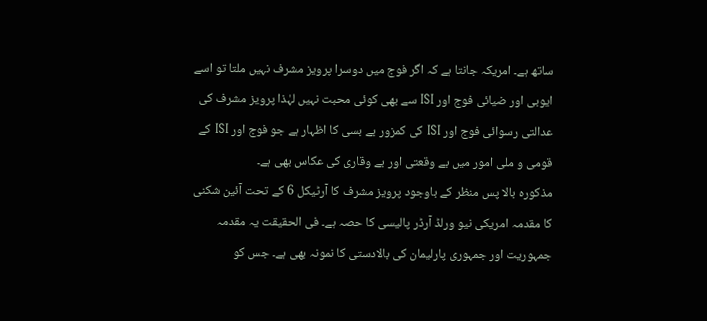ساتھ ہے۔ امریکہ جانتا ہے کہ اگر فوج میں دوسرا پرویز مشرف نہیں ملتا تو اسے ایوبی اور ضیائی فوج اور ISI سے بھی کوئی محبت نہیں لہٰذا پرویز مشرف کی عدالتی رسوائی فوج اور ISI کی کمزور بے بسی کا اظہار ہے جو فوج اور ISI کے قومی و ملی امور میں بے وقعتی اور بے وقاری کی عکاس بھی ہے۔
مذکورہ بالا پس منظر کے باوجود پرویز مشرف کا آرٹیکل 6 کے تحت آئین شکنی کا مقدمہ امریکی نیو ورلڈ آرڈر پالیسی کا حصہ ہے۔ فی الحقیقت یہ مقدمہ جمہوریت اور جمہوری پارلیمان کی بالادستی کا نمونہ بھی ہے۔ جس کو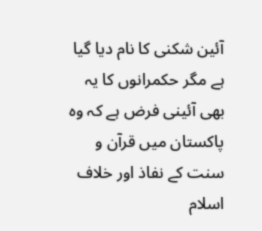آئین شکنی کا نام دیا گیا ہے مگر حکمرانوں کا یہ بھی آئینی فرض ہے کہ وہ پاکستان میں قرآن و سنت کے نفاذ اور خلاف اسلام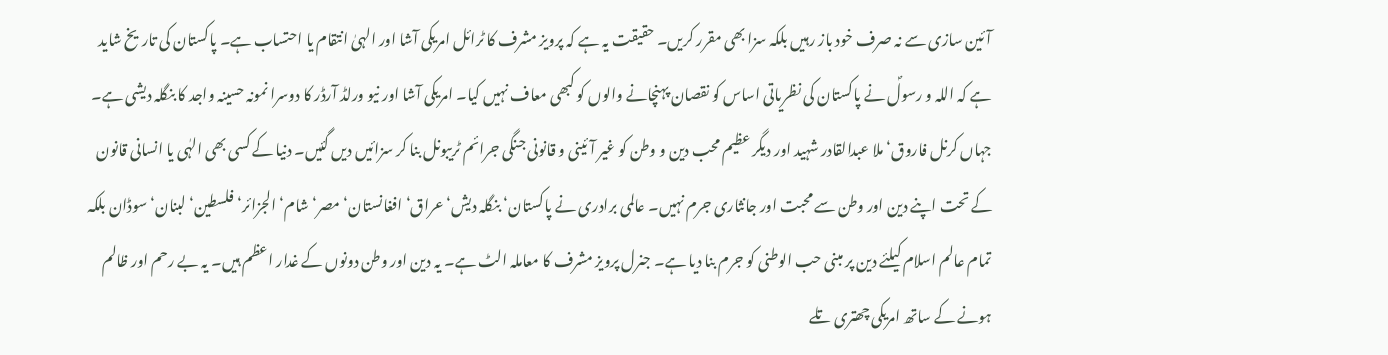آئین سازی سے نہ صرف خود باز رہیں بلکہ سزا بھی مقرر کریں۔ حقیقت یہ ہے کہ پرویز مشرف کا ٹرائل امریکی آشا اور الہیٰ انتقام یا احتساب ہے۔ پاکستان کی تاریخ شاید ہے کہ اللہ و رسولؐ نے پاکستان کی نظریاتی اساس کو نقصان پہنچانے والوں کو کبھی معاف نہیں کیا۔ امریکی آشا اور نیو ورلڈ آرڈر کا دوسرا نمونہ حسینہ واجد کا بنگلہ دیشی ہے۔ جہاں کرنل فاروق‘ ملا عبدالقادر شہید اور دیگر عظیم محب دین و وطن کو غیر آئینی و قانونی جنگی جرائم ٹریبونل بنا کر سزائیں دیں گئیں۔ دنیا کے کسی بھی الہٰی یا انسانی قانون کے تحت اپنے دین اور وطن سے محبت اور جانثاری جرم نہیں۔ عالمی برادری نے پاکستان‘ بنگلہ دیش‘ عراق‘ افغانستان‘ مصر‘ شام‘ الجزائر‘ فلسطین‘ لبنان‘ سوڈان بلکہ تمام عالم اسلام کیلئے دین پر مبنی حب الوطنی کو جرم بنا دیا ہے۔ جنرل پرویز مشرف کا معاملہ الٹ ہے۔ یہ دین اور وطن دونوں کے غدار اعظم ہیں۔ یہ بے رحم اور ظالم ہونے کے ساتھ امریکی چھتری تلے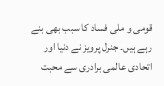قومی و ملی فساد کا سبب بھی بنے رہے ہیں۔ جنرل پرویز نے دنیا اور اتحادی عالمی برادری سے محبت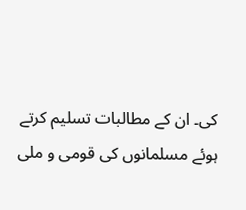کی۔ ان کے مطالبات تسلیم کرتے ہوئے مسلمانوں کی قومی و ملی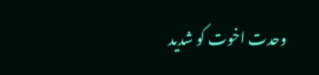وحدت اخوت کو شدید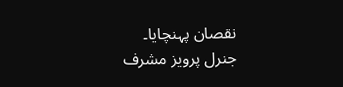نقصان پہنچایا۔
جنرل پرویز مشرف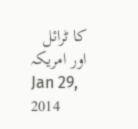کا ٹرائل اور امریکہ
Jan 29, 2014